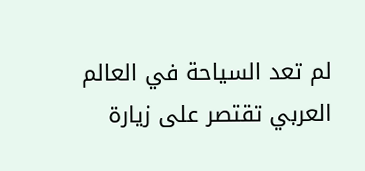لم تعد السياحة في العالم العربي تقتصر على زيارة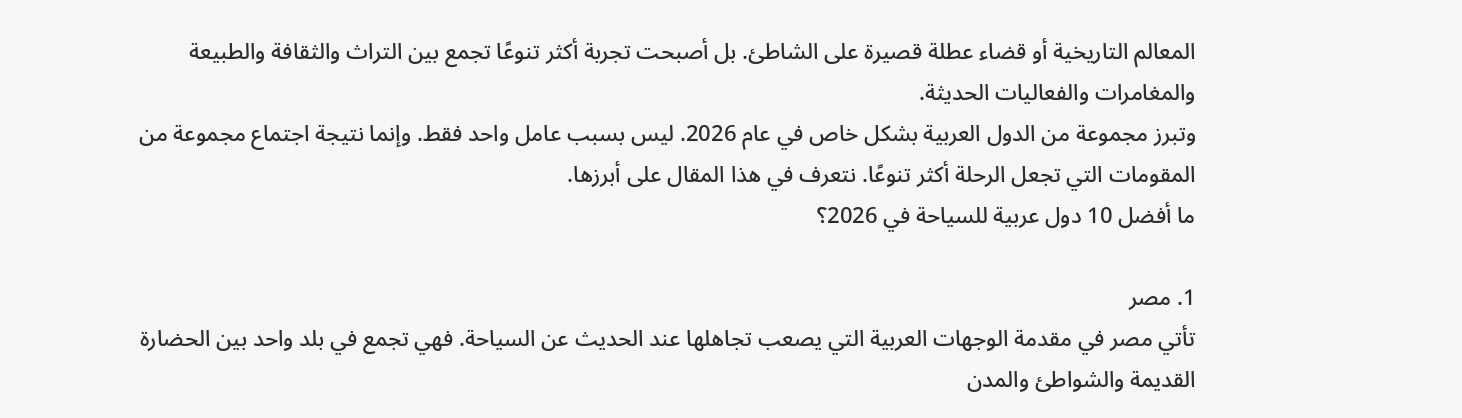المعالم التاريخية أو قضاء عطلة قصيرة على الشاطئ. بل أصبحت تجربة أكثر تنوعًا تجمع بين التراث والثقافة والطبيعة والمغامرات والفعاليات الحديثة.
وتبرز مجموعة من الدول العربية بشكل خاص في عام 2026. ليس بسبب عامل واحد فقط. وإنما نتيجة اجتماع مجموعة من المقومات التي تجعل الرحلة أكثر تنوعًا. نتعرف في هذا المقال على أبرزها.
ما أفضل 10 دول عربية للسياحة في 2026؟

1. مصر
تأتي مصر في مقدمة الوجهات العربية التي يصعب تجاهلها عند الحديث عن السياحة. فهي تجمع في بلد واحد بين الحضارة القديمة والشواطئ والمدن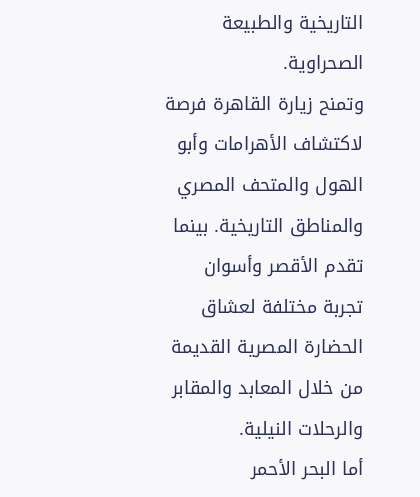التاريخية والطبيعة الصحراوية.
وتمنح زيارة القاهرة فرصة لاكتشاف الأهرامات وأبو الهول والمتحف المصري والمناطق التاريخية. بينما تقدم الأقصر وأسوان تجربة مختلفة لعشاق الحضارة المصرية القديمة من خلال المعابد والمقابر والرحلات النيلية.
أما البحر الأحمر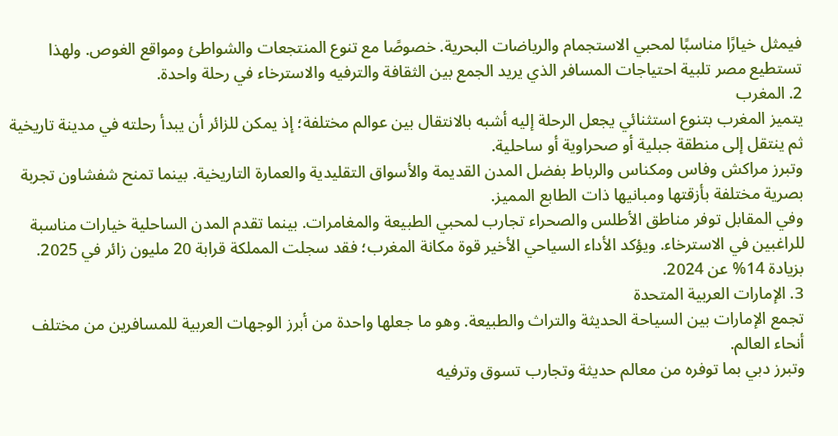فيمثل خيارًا مناسبًا لمحبي الاستجمام والرياضات البحرية. خصوصًا مع تنوع المنتجعات والشواطئ ومواقع الغوص. ولهذا تستطيع مصر تلبية احتياجات المسافر الذي يريد الجمع بين الثقافة والترفيه والاسترخاء في رحلة واحدة.
2. المغرب
يتميز المغرب بتنوع استثنائي يجعل الرحلة إليه أشبه بالانتقال بين عوالم مختلفة؛ إذ يمكن للزائر أن يبدأ رحلته في مدينة تاريخية ثم ينتقل إلى منطقة جبلية أو صحراوية أو ساحلية.
وتبرز مراكش وفاس ومكناس والرباط بفضل المدن القديمة والأسواق التقليدية والعمارة التاريخية. بينما تمنح شفشاون تجربة بصرية مختلفة بأزقتها ومبانيها ذات الطابع المميز.
وفي المقابل توفر مناطق الأطلس والصحراء تجارب لمحبي الطبيعة والمغامرات. بينما تقدم المدن الساحلية خيارات مناسبة للراغبين في الاسترخاء. ويؤكد الأداء السياحي الأخير قوة مكانة المغرب؛ فقد سجلت المملكة قرابة 20 مليون زائر في 2025. بزيادة 14% عن 2024.
3. الإمارات العربية المتحدة
تجمع الإمارات بين السياحة الحديثة والتراث والطبيعة. وهو ما جعلها واحدة من أبرز الوجهات العربية للمسافرين من مختلف أنحاء العالم.
وتبرز دبي بما توفره من معالم حديثة وتجارب تسوق وترفيه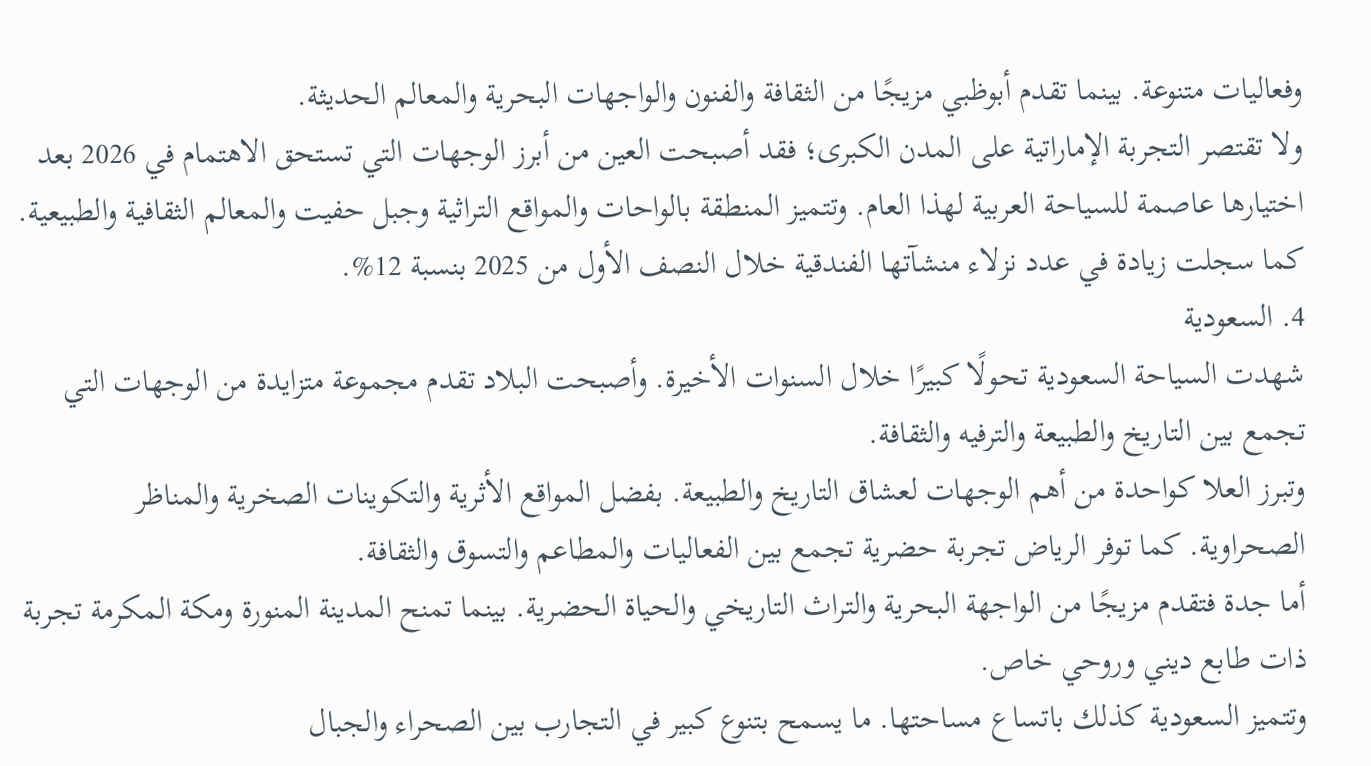وفعاليات متنوعة. بينما تقدم أبوظبي مزيجًا من الثقافة والفنون والواجهات البحرية والمعالم الحديثة.
ولا تقتصر التجربة الإماراتية على المدن الكبرى؛ فقد أصبحت العين من أبرز الوجهات التي تستحق الاهتمام في 2026 بعد اختيارها عاصمة للسياحة العربية لهذا العام. وتتميز المنطقة بالواحات والمواقع التراثية وجبل حفيت والمعالم الثقافية والطبيعية. كما سجلت زيادة في عدد نزلاء منشآتها الفندقية خلال النصف الأول من 2025 بنسبة 12%.
4. السعودية
شهدت السياحة السعودية تحولًا كبيرًا خلال السنوات الأخيرة. وأصبحت البلاد تقدم مجموعة متزايدة من الوجهات التي تجمع بين التاريخ والطبيعة والترفيه والثقافة.
وتبرز العلا كواحدة من أهم الوجهات لعشاق التاريخ والطبيعة. بفضل المواقع الأثرية والتكوينات الصخرية والمناظر الصحراوية. كما توفر الرياض تجربة حضرية تجمع بين الفعاليات والمطاعم والتسوق والثقافة.
أما جدة فتقدم مزيجًا من الواجهة البحرية والتراث التاريخي والحياة الحضرية. بينما تمنح المدينة المنورة ومكة المكرمة تجربة ذات طابع ديني وروحي خاص.
وتتميز السعودية كذلك باتساع مساحتها. ما يسمح بتنوع كبير في التجارب بين الصحراء والجبال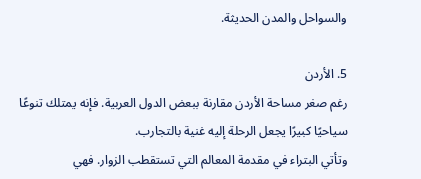والسواحل والمدن الحديثة.

5. الأردن
رغم صغر مساحة الأردن مقارنة ببعض الدول العربية. فإنه يمتلك تنوعًا سياحيًا كبيرًا يجعل الرحلة إليه غنية بالتجارب.
وتأتي البتراء في مقدمة المعالم التي تستقطب الزوار. فهي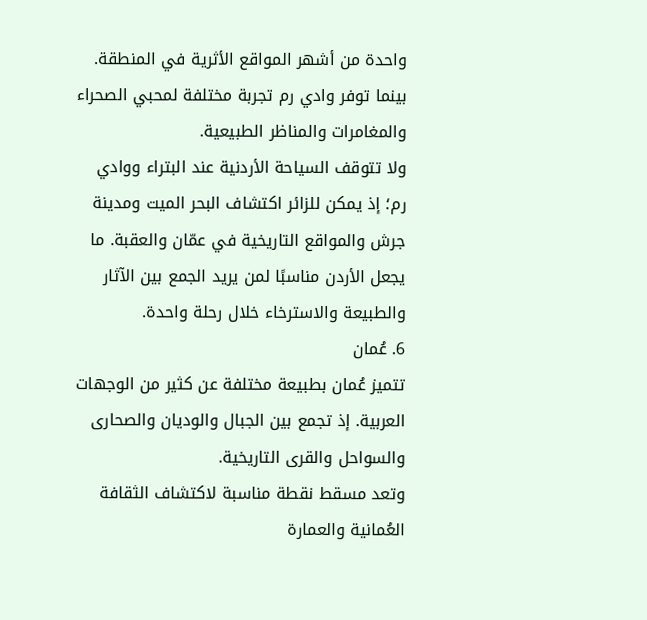واحدة من أشهر المواقع الأثرية في المنطقة. بينما توفر وادي رم تجربة مختلفة لمحبي الصحراء والمغامرات والمناظر الطبيعية.
ولا تتوقف السياحة الأردنية عند البتراء ووادي رم؛ إذ يمكن للزائر اكتشاف البحر الميت ومدينة جرش والمواقع التاريخية في عمّان والعقبة. ما يجعل الأردن مناسبًا لمن يريد الجمع بين الآثار والطبيعة والاسترخاء خلال رحلة واحدة.
6. عُمان
تتميز عُمان بطبيعة مختلفة عن كثير من الوجهات العربية. إذ تجمع بين الجبال والوديان والصحارى والسواحل والقرى التاريخية.
وتعد مسقط نقطة مناسبة لاكتشاف الثقافة العُمانية والعمارة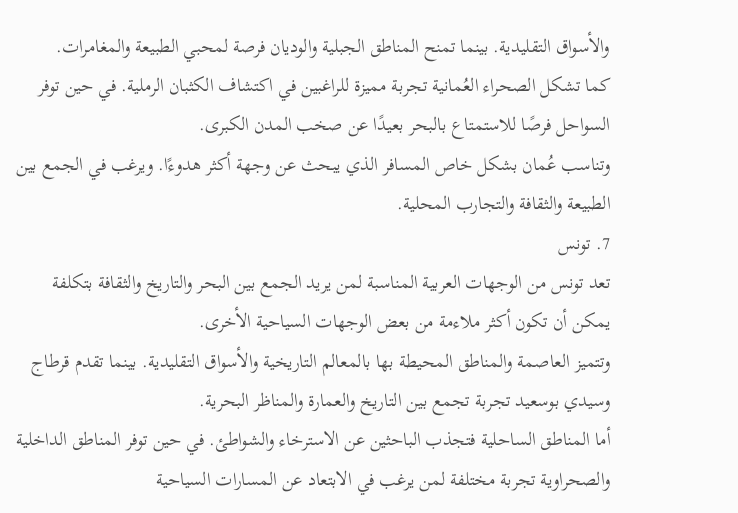والأسواق التقليدية. بينما تمنح المناطق الجبلية والوديان فرصة لمحبي الطبيعة والمغامرات.
كما تشكل الصحراء العُمانية تجربة مميزة للراغبين في اكتشاف الكثبان الرملية. في حين توفر السواحل فرصًا للاستمتاع بالبحر بعيدًا عن صخب المدن الكبرى.
وتناسب عُمان بشكل خاص المسافر الذي يبحث عن وجهة أكثر هدوءًا. ويرغب في الجمع بين الطبيعة والثقافة والتجارب المحلية.
7. تونس
تعد تونس من الوجهات العربية المناسبة لمن يريد الجمع بين البحر والتاريخ والثقافة بتكلفة يمكن أن تكون أكثر ملاءمة من بعض الوجهات السياحية الأخرى.
وتتميز العاصمة والمناطق المحيطة بها بالمعالم التاريخية والأسواق التقليدية. بينما تقدم قرطاج وسيدي بوسعيد تجربة تجمع بين التاريخ والعمارة والمناظر البحرية.
أما المناطق الساحلية فتجذب الباحثين عن الاسترخاء والشواطئ. في حين توفر المناطق الداخلية والصحراوية تجربة مختلفة لمن يرغب في الابتعاد عن المسارات السياحية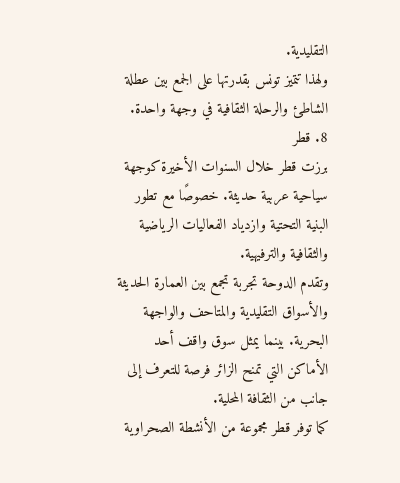التقليدية.
ولهذا تتميز تونس بقدرتها على الجمع بين عطلة الشاطئ والرحلة الثقافية في وجهة واحدة.
8. قطر
برزت قطر خلال السنوات الأخيرة كوجهة سياحية عربية حديثة. خصوصًا مع تطور البنية التحتية وازدياد الفعاليات الرياضية والثقافية والترفيهية.
وتقدم الدوحة تجربة تجمع بين العمارة الحديثة والأسواق التقليدية والمتاحف والواجهة البحرية. بينما يمثل سوق واقف أحد الأماكن التي تمنح الزائر فرصة للتعرف إلى جانب من الثقافة المحلية.
كما توفر قطر مجموعة من الأنشطة الصحراوية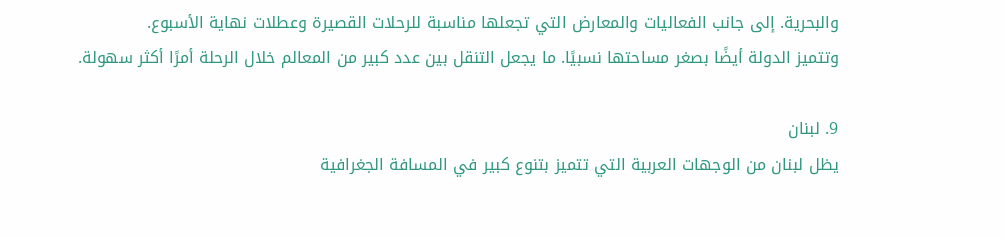والبحرية. إلى جانب الفعاليات والمعارض التي تجعلها مناسبة للرحلات القصيرة وعطلات نهاية الأسبوع.
وتتميز الدولة أيضًا بصغر مساحتها نسبيًا. ما يجعل التنقل بين عدد كبير من المعالم خلال الرحلة أمرًا أكثر سهولة.

9. لبنان
يظل لبنان من الوجهات العربية التي تتميز بتنوع كبير في المسافة الجغرافية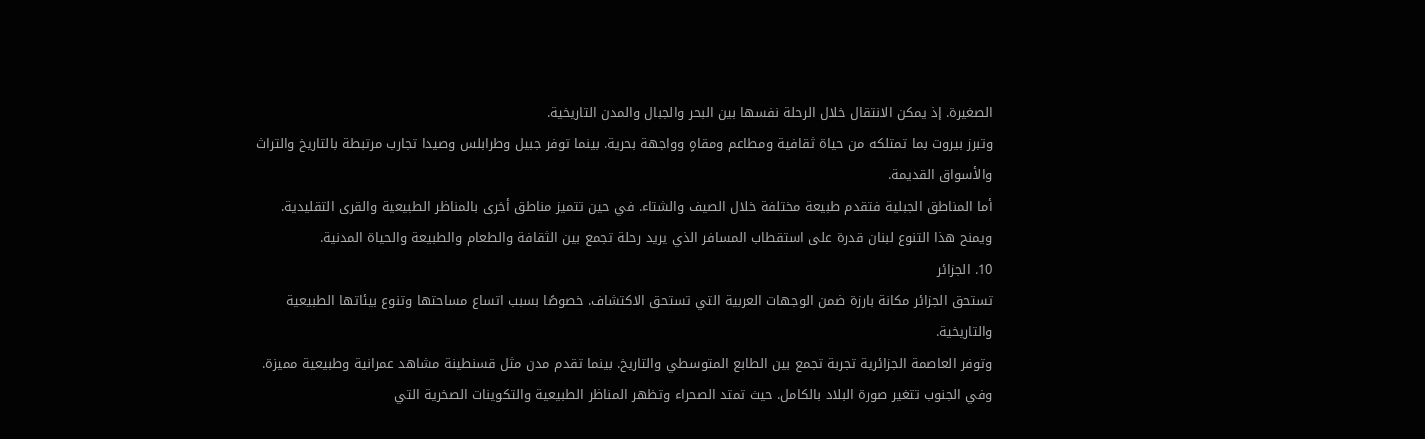الصغيرة. إذ يمكن الانتقال خلال الرحلة نفسها بين البحر والجبال والمدن التاريخية.
وتبرز بيروت بما تمتلكه من حياة ثقافية ومطاعم ومقاهٍ وواجهة بحرية. بينما توفر جبيل وطرابلس وصيدا تجارب مرتبطة بالتاريخ والتراث والأسواق القديمة.
أما المناطق الجبلية فتقدم طبيعة مختلفة خلال الصيف والشتاء. في حين تتميز مناطق أخرى بالمناظر الطبيعية والقرى التقليدية.
ويمنح هذا التنوع لبنان قدرة على استقطاب المسافر الذي يريد رحلة تجمع بين الثقافة والطعام والطبيعة والحياة المدنية.
10. الجزائر
تستحق الجزائر مكانة بارزة ضمن الوجهات العربية التي تستحق الاكتشاف. خصوصًا بسبب اتساع مساحتها وتنوع بيئاتها الطبيعية والتاريخية.
وتوفر العاصمة الجزائرية تجربة تجمع بين الطابع المتوسطي والتاريخ. بينما تقدم مدن مثل قسنطينة مشاهد عمرانية وطبيعية مميزة.
وفي الجنوب تتغير صورة البلاد بالكامل. حيث تمتد الصحراء وتظهر المناظر الطبيعية والتكوينات الصخرية التي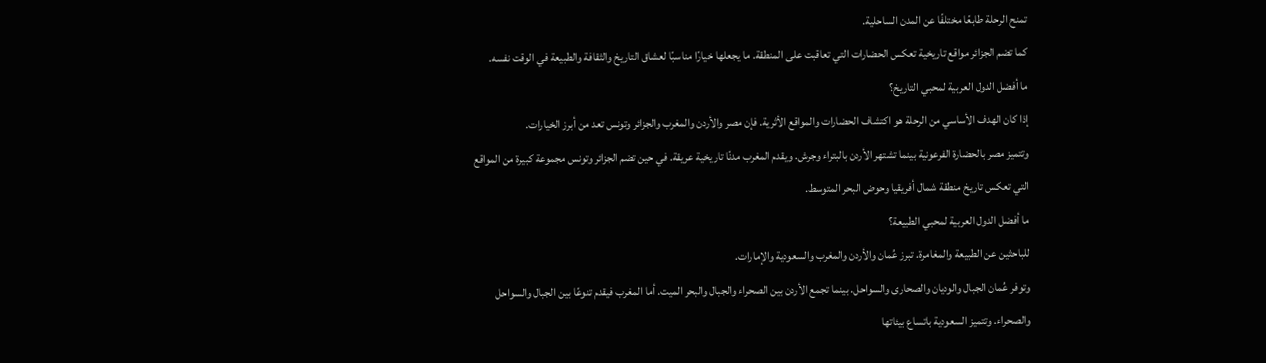تمنح الرحلة طابعًا مختلفًا عن المدن الساحلية.
كما تضم الجزائر مواقع تاريخية تعكس الحضارات التي تعاقبت على المنطقة. ما يجعلها خيارًا مناسبًا لعشاق التاريخ والثقافة والطبيعة في الوقت نفسه.
ما أفضل الدول العربية لمحبي التاريخ؟
إذا كان الهدف الأساسي من الرحلة هو اكتشاف الحضارات والمواقع الأثرية. فإن مصر والأردن والمغرب والجزائر وتونس تعد من أبرز الخيارات.
وتتميز مصر بالحضارة الفرعونية بينما تشتهر الأردن بالبتراء وجرش. ويقدم المغرب مدنًا تاريخية عريقة. في حين تضم الجزائر وتونس مجموعة كبيرة من المواقع التي تعكس تاريخ منطقة شمال أفريقيا وحوض البحر المتوسط.
ما أفضل الدول العربية لمحبي الطبيعة؟
للباحثين عن الطبيعة والمغامرة. تبرز عُمان والأردن والمغرب والسعودية والإمارات.
وتوفر عُمان الجبال والوديان والصحارى والسواحل. بينما تجمع الأردن بين الصحراء والجبال والبحر الميت. أما المغرب فيقدم تنوعًا بين الجبال والسواحل والصحراء. وتتميز السعودية باتساع بيئاتها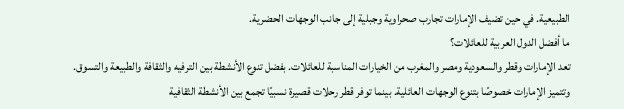الطبيعية. في حين تضيف الإمارات تجارب صحراوية وجبلية إلى جانب الوجهات الحضرية.
ما أفضل الدول العربية للعائلات؟
تعد الإمارات وقطر والسعودية ومصر والمغرب من الخيارات المناسبة للعائلات. بفضل تنوع الأنشطة بين الترفيه والثقافة والطبيعة والتسوق.
وتتميز الإمارات خصوصًا بتنوع الوجهات العائلية. بينما توفر قطر رحلات قصيرة نسبيًا تجمع بين الأنشطة الثقافية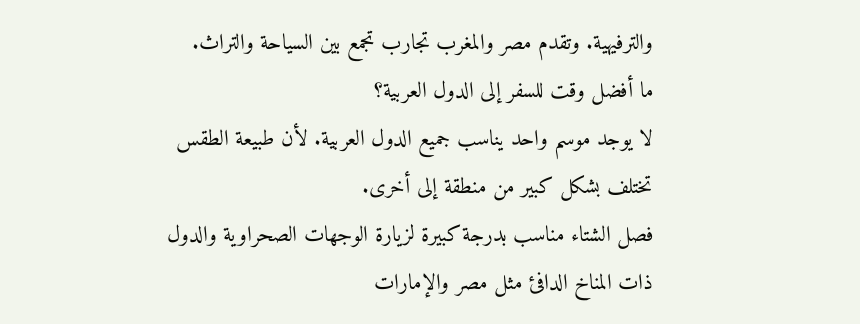والترفيهية. وتقدم مصر والمغرب تجارب تجمع بين السياحة والتراث.
ما أفضل وقت للسفر إلى الدول العربية؟
لا يوجد موسم واحد يناسب جميع الدول العربية. لأن طبيعة الطقس تختلف بشكل كبير من منطقة إلى أخرى.
فصل الشتاء مناسب بدرجة كبيرة لزيارة الوجهات الصحراوية والدول ذات المناخ الدافئ مثل مصر والإمارات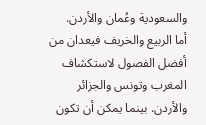والسعودية وعُمان والأردن.
أما الربيع والخريف فيعدان من أفضل الفصول لاستكشاف المغرب وتونس والجزائر والأردن. بينما يمكن أن تكون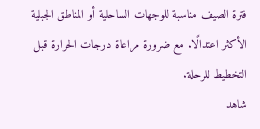فترة الصيف مناسبة للوجهات الساحلية أو المناطق الجبلية الأكثر اعتدالًا. مع ضرورة مراعاة درجات الحرارة قبل التخطيط للرحلة.
شاهد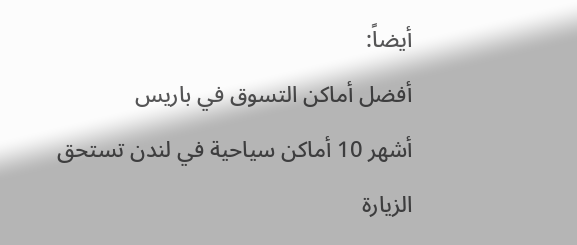أيضاً:
أفضل أماكن التسوق في باريس
أشهر 10 أماكن سياحية في لندن تستحق الزيارة